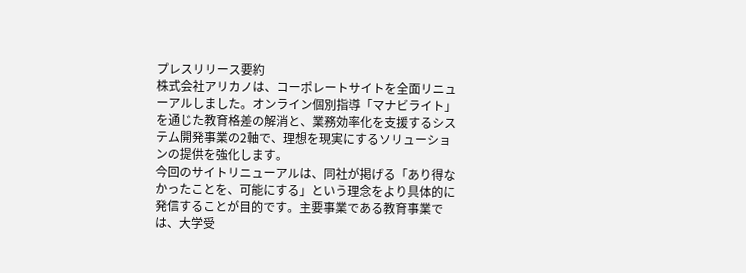プレスリリース要約
株式会社アリカノは、コーポレートサイトを全面リニューアルしました。オンライン個別指導「マナビライト」を通じた教育格差の解消と、業務効率化を支援するシステム開発事業の2軸で、理想を現実にするソリューションの提供を強化します。
今回のサイトリニューアルは、同社が掲げる「あり得なかったことを、可能にする」という理念をより具体的に発信することが目的です。主要事業である教育事業では、大学受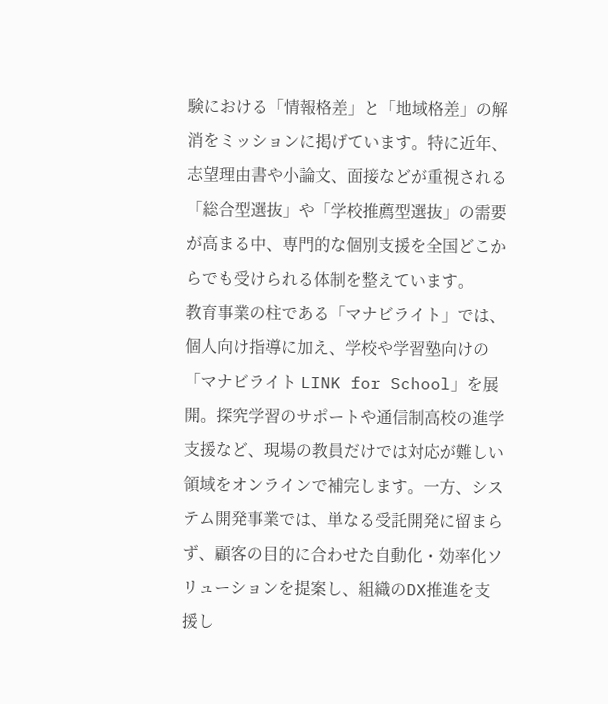験における「情報格差」と「地域格差」の解消をミッションに掲げています。特に近年、志望理由書や小論文、面接などが重視される「総合型選抜」や「学校推薦型選抜」の需要が高まる中、専門的な個別支援を全国どこからでも受けられる体制を整えています。
教育事業の柱である「マナビライト」では、個人向け指導に加え、学校や学習塾向けの「マナビライト LINK for School」を展開。探究学習のサポートや通信制高校の進学支援など、現場の教員だけでは対応が難しい領域をオンラインで補完します。一方、システム開発事業では、単なる受託開発に留まらず、顧客の目的に合わせた自動化・効率化ソリューションを提案し、組織のDX推進を支援し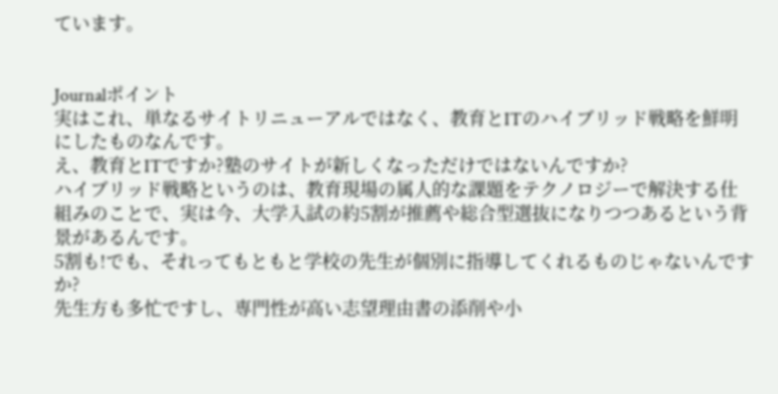ています。


Journalポイント
実はこれ、単なるサイトリニューアルではなく、教育とITのハイブリッド戦略を鮮明にしたものなんです。
え、教育とITですか?塾のサイトが新しくなっただけではないんですか?
ハイブリッド戦略というのは、教育現場の属人的な課題をテクノロジーで解決する仕組みのことで、実は今、大学入試の約5割が推薦や総合型選抜になりつつあるという背景があるんです。
5割も!でも、それってもともと学校の先生が個別に指導してくれるものじゃないんですか?
先生方も多忙ですし、専門性が高い志望理由書の添削や小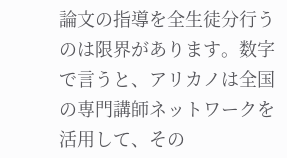論文の指導を全生徒分行うのは限界があります。数字で言うと、アリカノは全国の専門講師ネットワークを活用して、その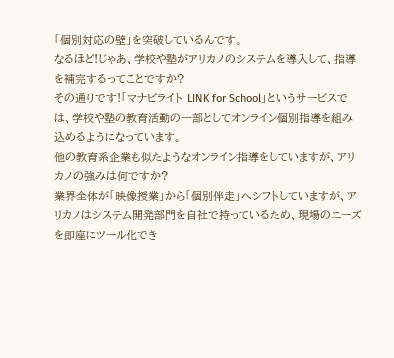「個別対応の壁」を突破しているんです。
なるほど!じゃあ、学校や塾がアリカノのシステムを導入して、指導を補完するってことですか?
その通りです!「マナビライト LINK for School」というサービスでは、学校や塾の教育活動の一部としてオンライン個別指導を組み込めるようになっています。
他の教育系企業も似たようなオンライン指導をしていますが、アリカノの強みは何ですか?
業界全体が「映像授業」から「個別伴走」へシフトしていますが、アリカノはシステム開発部門を自社で持っているため、現場のニーズを即座にツール化でき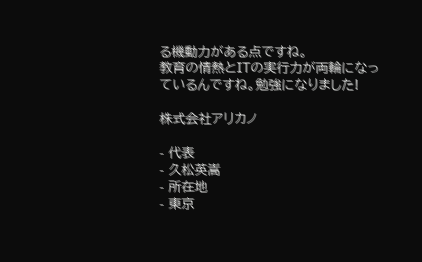る機動力がある点ですね。
教育の情熱とITの実行力が両輪になっているんですね。勉強になりました!

株式会社アリカノ

- 代表
- 久松英嵩
- 所在地
- 東京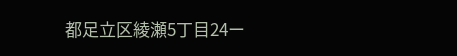都足立区綾瀬5丁目24ー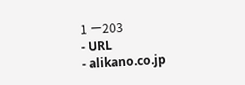1 ー203
- URL
- alikano.co.jp